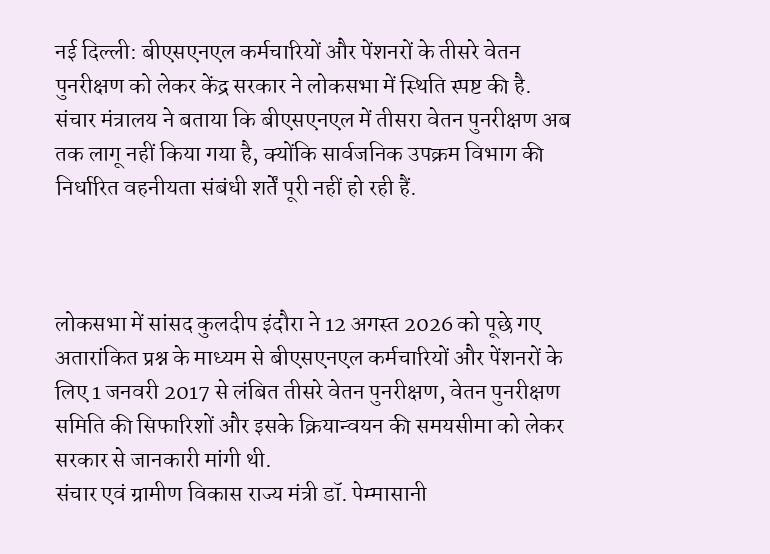नई दिल्ली: बीएसएनएल कर्मचारियों और पेंशनरों के तीसरे वेतन पुनरीक्षण को लेकर केंद्र सरकार ने लोकसभा में स्थिति स्पष्ट की है. संचार मंत्रालय ने बताया कि बीएसएनएल में तीसरा वेतन पुनरीक्षण अब तक लागू नहीं किया गया है, क्योंकि सार्वजनिक उपक्रम विभाग की निर्धारित वहनीयता संबंधी शर्तें पूरी नहीं हो रही हैं.



लोकसभा में सांसद कुलदीप इंदौरा ने 12 अगस्त 2026 को पूछे गए अतारांकित प्रश्न के माध्यम से बीएसएनएल कर्मचारियों और पेंशनरों के लिए 1 जनवरी 2017 से लंबित तीसरे वेतन पुनरीक्षण, वेतन पुनरीक्षण समिति की सिफारिशों और इसके क्रियान्वयन की समयसीमा को लेकर सरकार से जानकारी मांगी थी.
संचार एवं ग्रामीण विकास राज्य मंत्री डॉ. पेम्मासानी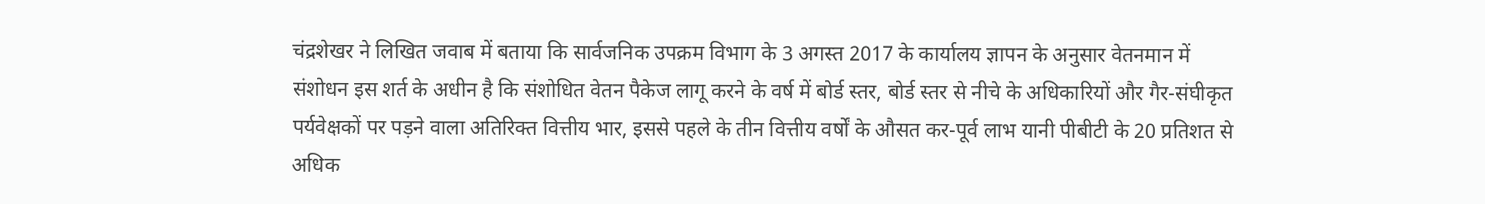चंद्रशेखर ने लिखित जवाब में बताया कि सार्वजनिक उपक्रम विभाग के 3 अगस्त 2017 के कार्यालय ज्ञापन के अनुसार वेतनमान में संशोधन इस शर्त के अधीन है कि संशोधित वेतन पैकेज लागू करने के वर्ष में बोर्ड स्तर, बोर्ड स्तर से नीचे के अधिकारियों और गैर-संघीकृत पर्यवेक्षकों पर पड़ने वाला अतिरिक्त वित्तीय भार, इससे पहले के तीन वित्तीय वर्षों के औसत कर-पूर्व लाभ यानी पीबीटी के 20 प्रतिशत से अधिक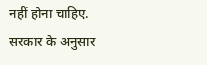नहीं होना चाहिए.
सरकार के अनुसार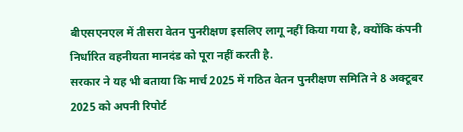बीएसएनएल में तीसरा वेतन पुनरीक्षण इसलिए लागू नहीं किया गया है, क्योंकि कंपनी निर्धारित वहनीयता मानदंड को पूरा नहीं करती है.
सरकार ने यह भी बताया कि मार्च 2025 में गठित वेतन पुनरीक्षण समिति ने 8 अक्टूबर 2025 को अपनी रिपोर्ट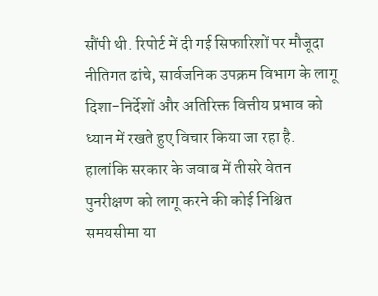सौंपी थी. रिपोर्ट में दी गई सिफारिशों पर मौजूदा नीतिगत ढांचे, सार्वजनिक उपक्रम विभाग के लागू दिशा-निर्देशों और अतिरिक्त वित्तीय प्रभाव को ध्यान में रखते हुए विचार किया जा रहा है. हालांकि सरकार के जवाब में तीसरे वेतन पुनरीक्षण को लागू करने की कोई निश्चित समयसीमा या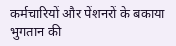कर्मचारियों और पेंशनरों के बकाया भुगतान की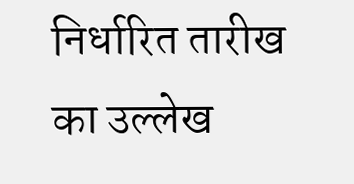निर्धारित तारीख का उल्लेख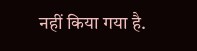नहीं किया गया है.